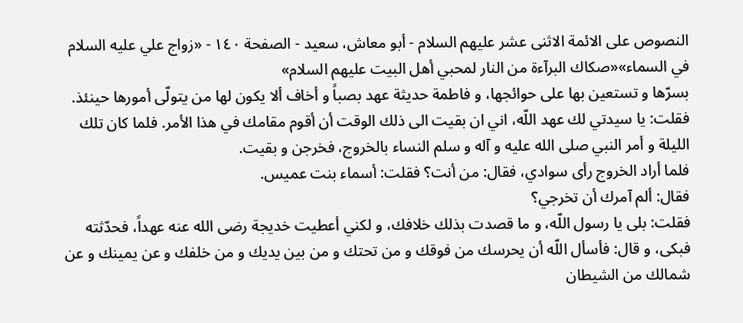النصوص على الائمة الاثنى عشر عليهم السلام - أبو معاش، سعيد - الصفحة ١٤٠ - «زواج علي عليه السلام في السماء»«صكاك البرآءة من النار لمحبي أهل البيت عليهم السلام»
بسرّها و تستعين بها على حوائجها، و فاطمة حديثة عهد بصباً و أخاف ألا يكون لها من يتولّى أمورها حينئذ.
فقلت: يا سيدتي لك عهد اللّه، اني ان بقيت الى ذلك الوقت أن أقوم مقامك في هذا الأمر. فلما كان تلك الليلة و أمر النبي صلى الله عليه و آله و سلم النساء بالخروج، فخرجن و بقيت.
فلما أراد الخروج رأى سوادي، فقال: من أنت؟ فقلت: أسماء بنت عميس.
فقال: ألم آمرك أن تخرجي؟
فقلت: بلى يا رسول اللّه، و ما قصدت بذلك خلافك، و لكني أعطيت خديجة رضى الله عنه عهداً، فحدّثته فبكى، و قال: فأسأل اللّه أن يحرسك من فوقك و من تحتك و من بين يديك و من خلفك و عن يمينك و عن شمالك من الشيطان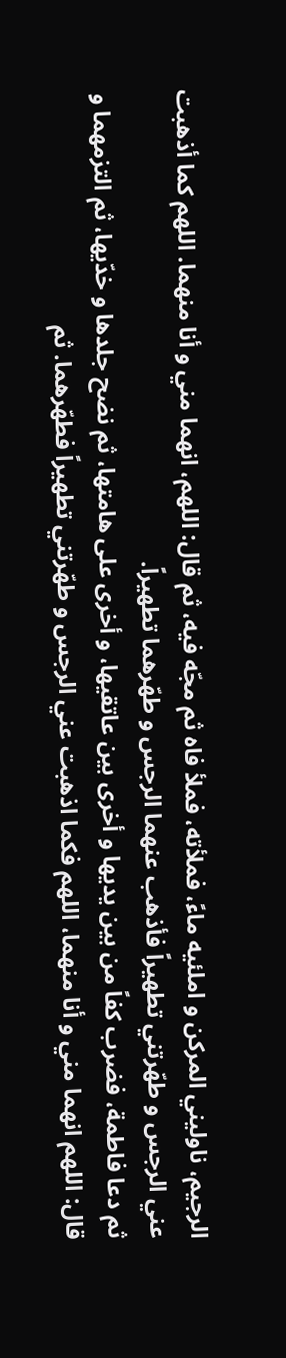الرجيم، ناوليني المركن و املئيه ماءً، فملأته، فملأ فاه ثم مجّه فيه، ثم قال: اللهم، انهما مني و أنا منهما. اللهم كما أذهبت عني الرجس و طهّرتني تطهيراً فأذهب عنهما الرجس و طهّرهما تطهيراً.
ثم دعا فاطمة، فضرب كفاً من بين يديها و أخرى بين عاتقيها، و أخرى على هامتها، ثم نضح جلدها و خدّيها، ثم التزمهما و قال: اللهم انهما مني و أنا منهما، اللهم فكما اذهبت عني الرجس و طهّرتني تطهيراً فطهّرهما. ثم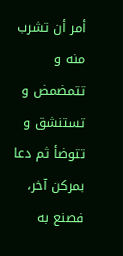أمر أن تشرب منه و تتمضمض و تستنشق و تتوضأ ثم دعا بمركن آخر، فصنع به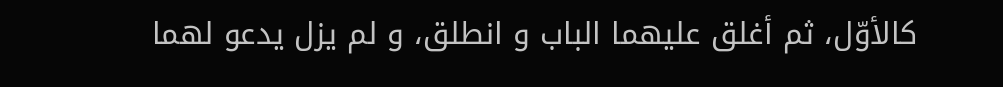كالأوّل، ثم أغلق عليهما الباب و انطلق، و لم يزل يدعو لهما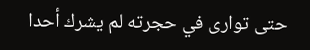حتى توارى في حجرته لم يشرك أحدا